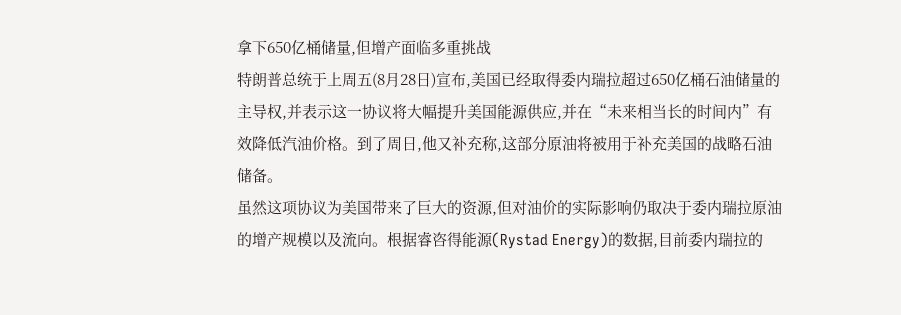拿下650亿桶储量,但增产面临多重挑战
特朗普总统于上周五(8月28日)宣布,美国已经取得委内瑞拉超过650亿桶石油储量的主导权,并表示这一协议将大幅提升美国能源供应,并在“未来相当长的时间内”有效降低汽油价格。到了周日,他又补充称,这部分原油将被用于补充美国的战略石油储备。
虽然这项协议为美国带来了巨大的资源,但对油价的实际影响仍取决于委内瑞拉原油的增产规模以及流向。根据睿咨得能源(Rystad Energy)的数据,目前委内瑞拉的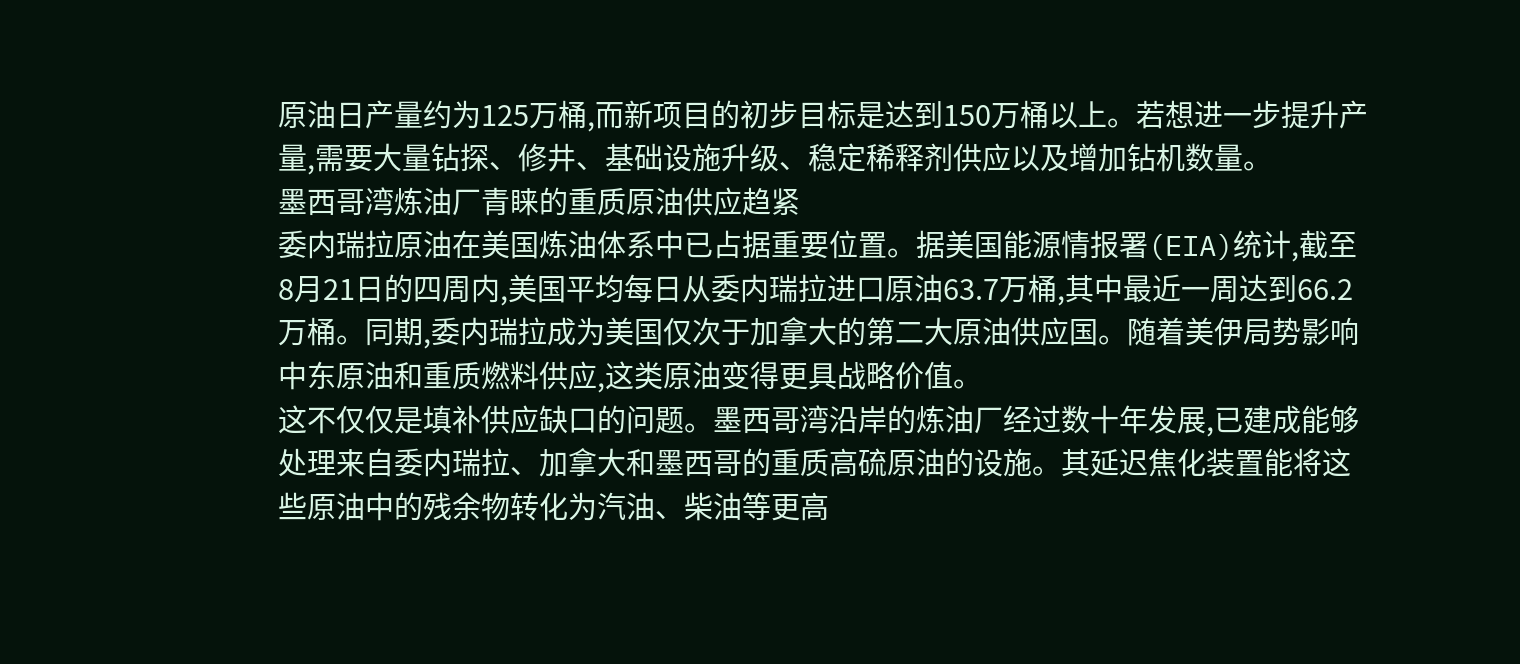原油日产量约为125万桶,而新项目的初步目标是达到150万桶以上。若想进一步提升产量,需要大量钻探、修井、基础设施升级、稳定稀释剂供应以及增加钻机数量。
墨西哥湾炼油厂青睐的重质原油供应趋紧
委内瑞拉原油在美国炼油体系中已占据重要位置。据美国能源情报署(EIA)统计,截至8月21日的四周内,美国平均每日从委内瑞拉进口原油63.7万桶,其中最近一周达到66.2万桶。同期,委内瑞拉成为美国仅次于加拿大的第二大原油供应国。随着美伊局势影响中东原油和重质燃料供应,这类原油变得更具战略价值。
这不仅仅是填补供应缺口的问题。墨西哥湾沿岸的炼油厂经过数十年发展,已建成能够处理来自委内瑞拉、加拿大和墨西哥的重质高硫原油的设施。其延迟焦化装置能将这些原油中的残余物转化为汽油、柴油等更高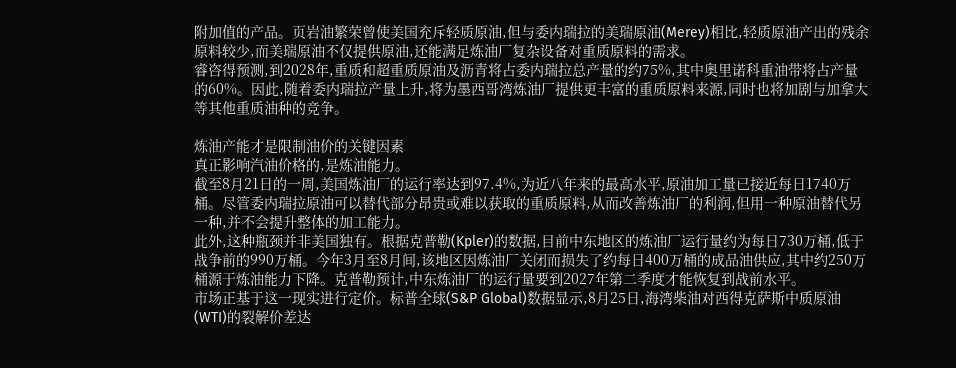附加值的产品。页岩油繁荣曾使美国充斥轻质原油,但与委内瑞拉的美瑞原油(Merey)相比,轻质原油产出的残余原料较少,而美瑞原油不仅提供原油,还能满足炼油厂复杂设备对重质原料的需求。
睿咨得预测,到2028年,重质和超重质原油及沥青将占委内瑞拉总产量的约75%,其中奥里诺科重油带将占产量的60%。因此,随着委内瑞拉产量上升,将为墨西哥湾炼油厂提供更丰富的重质原料来源,同时也将加剧与加拿大等其他重质油种的竞争。

炼油产能才是限制油价的关键因素
真正影响汽油价格的,是炼油能力。
截至8月21日的一周,美国炼油厂的运行率达到97.4%,为近八年来的最高水平,原油加工量已接近每日1740万桶。尽管委内瑞拉原油可以替代部分昂贵或难以获取的重质原料,从而改善炼油厂的利润,但用一种原油替代另一种,并不会提升整体的加工能力。
此外,这种瓶颈并非美国独有。根据克普勒(Kpler)的数据,目前中东地区的炼油厂运行量约为每日730万桶,低于战争前的990万桶。今年3月至8月间,该地区因炼油厂关闭而损失了约每日400万桶的成品油供应,其中约250万桶源于炼油能力下降。克普勒预计,中东炼油厂的运行量要到2027年第二季度才能恢复到战前水平。
市场正基于这一现实进行定价。标普全球(S&P Global)数据显示,8月25日,海湾柴油对西得克萨斯中质原油(WTI)的裂解价差达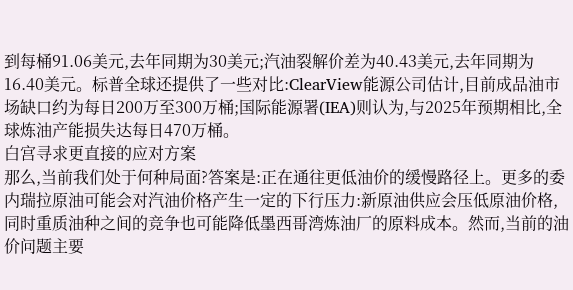到每桶91.06美元,去年同期为30美元;汽油裂解价差为40.43美元,去年同期为16.40美元。标普全球还提供了一些对比:ClearView能源公司估计,目前成品油市场缺口约为每日200万至300万桶;国际能源署(IEA)则认为,与2025年预期相比,全球炼油产能损失达每日470万桶。
白宫寻求更直接的应对方案
那么,当前我们处于何种局面?答案是:正在通往更低油价的缓慢路径上。更多的委内瑞拉原油可能会对汽油价格产生一定的下行压力:新原油供应会压低原油价格,同时重质油种之间的竞争也可能降低墨西哥湾炼油厂的原料成本。然而,当前的油价问题主要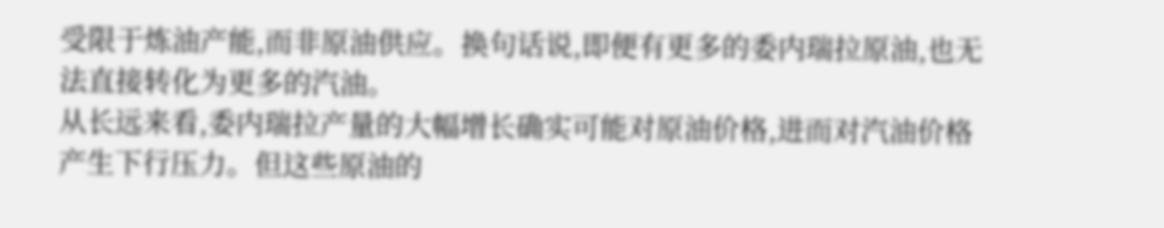受限于炼油产能,而非原油供应。换句话说,即便有更多的委内瑞拉原油,也无法直接转化为更多的汽油。
从长远来看,委内瑞拉产量的大幅增长确实可能对原油价格,进而对汽油价格产生下行压力。但这些原油的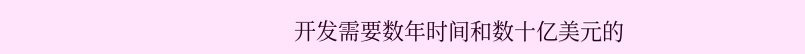开发需要数年时间和数十亿美元的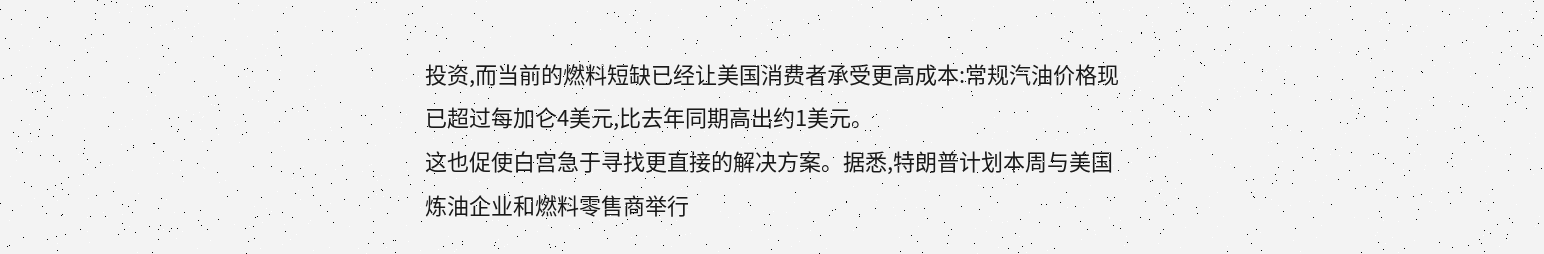投资,而当前的燃料短缺已经让美国消费者承受更高成本:常规汽油价格现已超过每加仑4美元,比去年同期高出约1美元。
这也促使白宫急于寻找更直接的解决方案。据悉,特朗普计划本周与美国炼油企业和燃料零售商举行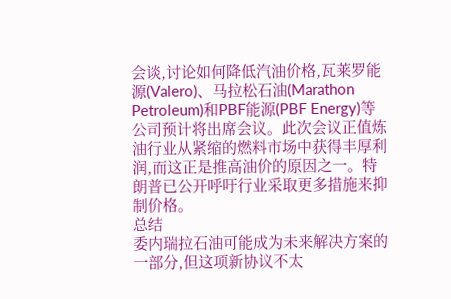会谈,讨论如何降低汽油价格,瓦莱罗能源(Valero)、马拉松石油(Marathon Petroleum)和PBF能源(PBF Energy)等公司预计将出席会议。此次会议正值炼油行业从紧缩的燃料市场中获得丰厚利润,而这正是推高油价的原因之一。特朗普已公开呼吁行业采取更多措施来抑制价格。
总结
委内瑞拉石油可能成为未来解决方案的一部分,但这项新协议不太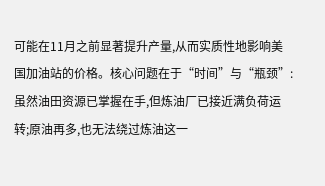可能在11月之前显著提升产量,从而实质性地影响美国加油站的价格。核心问题在于“时间”与“瓶颈”:虽然油田资源已掌握在手,但炼油厂已接近满负荷运转;原油再多,也无法绕过炼油这一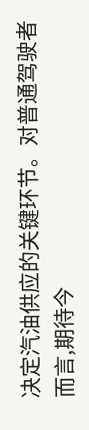决定汽油供应的关键环节。对普通驾驶者而言,期待今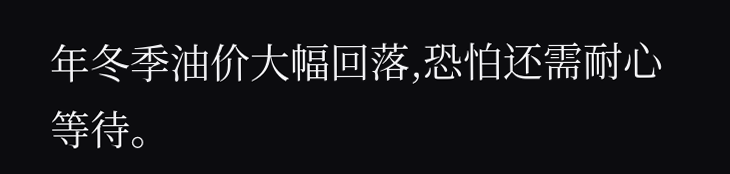年冬季油价大幅回落,恐怕还需耐心等待。